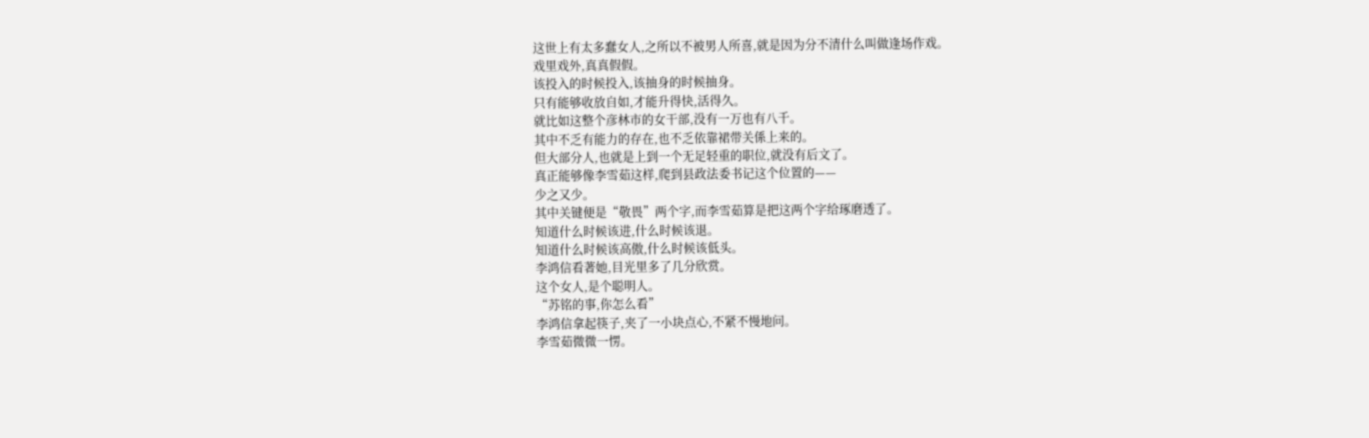这世上有太多蠢女人,之所以不被男人所喜,就是因为分不清什么叫做逢场作戏。
戏里戏外,真真假假。
该投入的时候投入,该抽身的时候抽身。
只有能够收放自如,才能升得快,活得久。
就比如这整个彦林市的女干部,没有一万也有八千。
其中不乏有能力的存在,也不乏依靠裙带关係上来的。
但大部分人,也就是上到一个无足轻重的职位,就没有后文了。
真正能够像李雪茹这样,爬到县政法委书记这个位置的——
少之又少。
其中关键便是“敬畏”两个字,而李雪茹算是把这两个字给琢磨透了。
知道什么时候该进,什么时候该退。
知道什么时候该高傲,什么时候该低头。
李鸿信看著她,目光里多了几分欣赏。
这个女人,是个聪明人。
“苏铭的事,你怎么看”
李鸿信拿起筷子,夹了一小块点心,不紧不慢地问。
李雪茹微微一愣。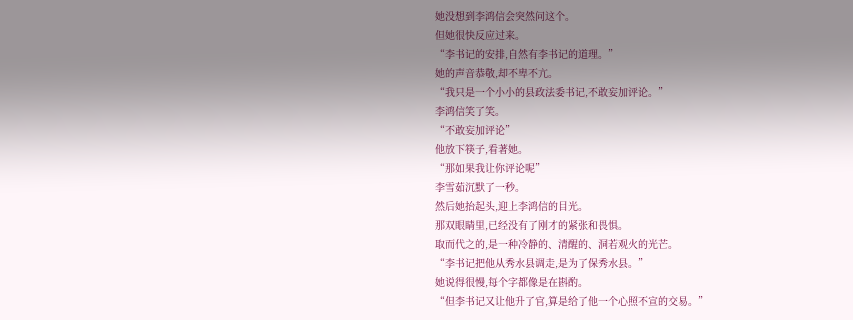她没想到李鸿信会突然问这个。
但她很快反应过来。
“李书记的安排,自然有李书记的道理。”
她的声音恭敬,却不卑不亢。
“我只是一个小小的县政法委书记,不敢妄加评论。”
李鸿信笑了笑。
“不敢妄加评论”
他放下筷子,看著她。
“那如果我让你评论呢”
李雪茹沉默了一秒。
然后她抬起头,迎上李鸿信的目光。
那双眼睛里,已经没有了刚才的紧张和畏惧。
取而代之的,是一种冷静的、清醒的、洞若观火的光芒。
“李书记把他从秀水县调走,是为了保秀水县。”
她说得很慢,每个字都像是在斟酌。
“但李书记又让他升了官,算是给了他一个心照不宣的交易。”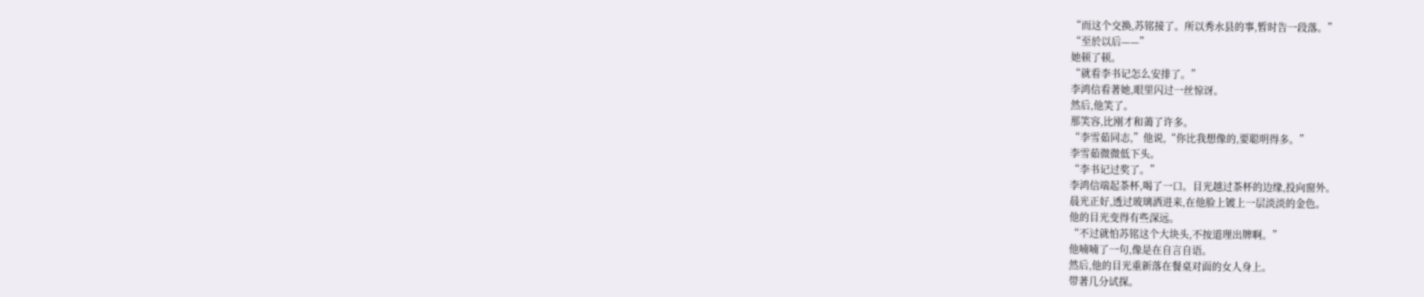“而这个交换,苏铭接了。所以秀水县的事,暂时告一段落。”
“至於以后——”
她顿了顿。
“就看李书记怎么安排了。”
李鸿信看著她,眼里闪过一丝惊讶。
然后,他笑了。
那笑容,比刚才和蔼了许多。
“李雪茹同志,”他说,“你比我想像的,要聪明得多。”
李雪茹微微低下头。
“李书记过奖了。”
李鸿信端起茶杯,喝了一口。目光越过茶杯的边缘,投向窗外。
晨光正好,透过玻璃洒进来,在他脸上镀上一层淡淡的金色。
他的目光变得有些深远。
“不过就怕苏铭这个大块头,不按道理出牌啊。”
他喃喃了一句,像是在自言自语。
然后,他的目光重新落在餐桌对面的女人身上。
带著几分试探。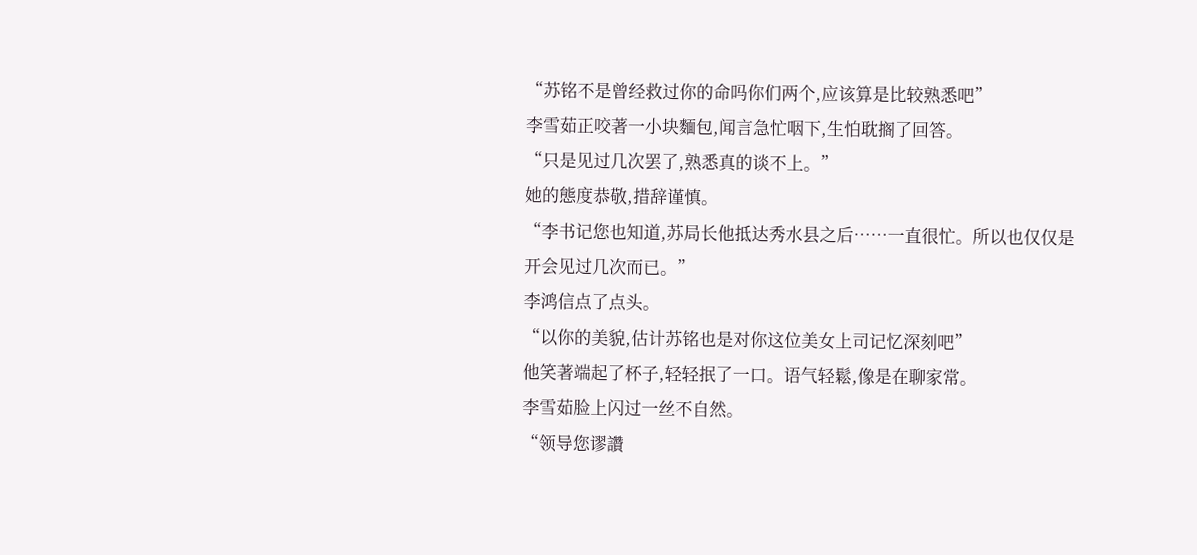“苏铭不是曾经救过你的命吗你们两个,应该算是比较熟悉吧”
李雪茹正咬著一小块麵包,闻言急忙咽下,生怕耽搁了回答。
“只是见过几次罢了,熟悉真的谈不上。”
她的態度恭敬,措辞谨慎。
“李书记您也知道,苏局长他抵达秀水县之后……一直很忙。所以也仅仅是开会见过几次而已。”
李鸿信点了点头。
“以你的美貌,估计苏铭也是对你这位美女上司记忆深刻吧”
他笑著端起了杯子,轻轻抿了一口。语气轻鬆,像是在聊家常。
李雪茹脸上闪过一丝不自然。
“领导您谬讚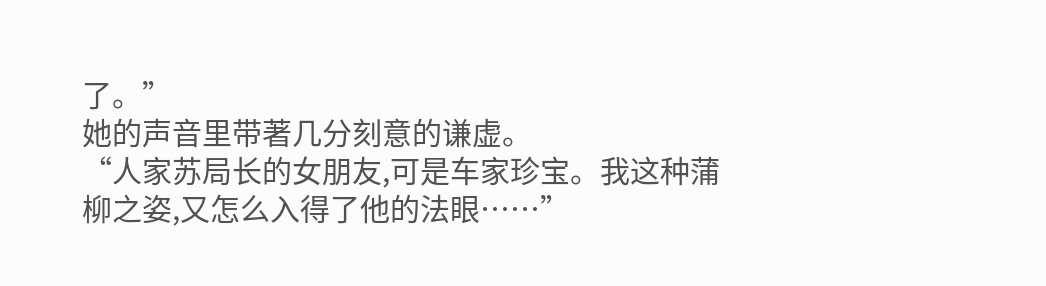了。”
她的声音里带著几分刻意的谦虚。
“人家苏局长的女朋友,可是车家珍宝。我这种蒲柳之姿,又怎么入得了他的法眼……”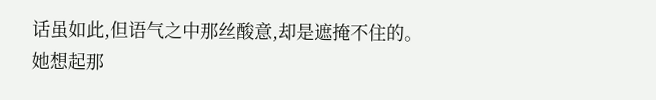话虽如此,但语气之中那丝酸意,却是遮掩不住的。
她想起那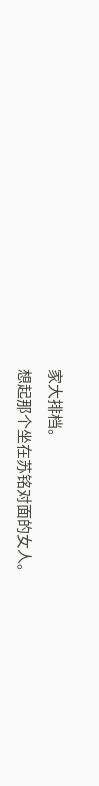家大排档。
想起那个坐在苏铭对面的女人。